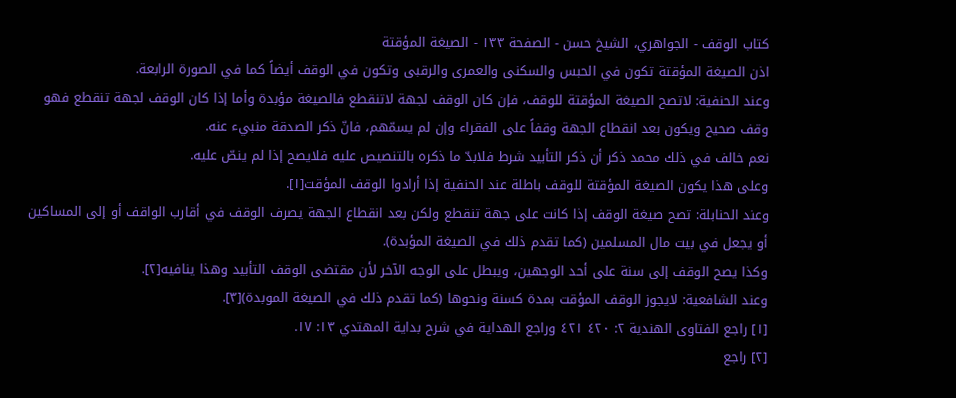کتاب الوقف - الجواهري، الشيخ حسن - الصفحة ١٣٣ - الصيغة المؤقتة
اذن الصيغة المؤقتة تكون في الحبس والسكنى والعمرى والرقبى وتكون في الوقف أيضاً كما في الصورة الرابعة.
وعند الحنفية: لاتصح الصيغة المؤقتة للوقف، فإن كان الوقف لجهة لاتنقطع فالصيغة مؤبدة وأما إذا كان الوقف لجهة تنقطع فهو وقف صحيح ويكون بعد انقطاع الجهة وقفاً على الفقراء وإن لم يسمّهم، فانّ ذكر الصدقة منبيء عنه.
نعم خالف في ذلك محمد ذكر أن ذكر التأبيد شرط فلابدّ ما ذكره بالتنصيص عليه فلايصح إذا لم ينصّ عليه.
وعلى هذا يكون الصيغة المؤقتة للوقف باطلة عند الحنفية إذا أرادوا الوقف المؤقت[١].
وعند الحنابلة: تصح صيغة الوقف إذا كانت على جهة تنقطع ولكن بعد انقطاع الجهة يصرف الوقف في أقارب الواقف أو إلى المساكين أو يجعل في بيت مال المسلمين (كما تقدم ذلك في الصيغة المؤبدة).
وكذا يصح الوقف إلى سنة على أحد الوجهين، ويبطل على الوجه الآخر لأن مقتضى الوقف التأبيد وهذا ينافيه[٢].
وعند الشافعية: لايجوز الوقف المؤقت بمدة كسنة ونحوها (كما تقدم ذلك في الصيغة الموبدة)[٣].
[١] راجع الفتاوى الهندية ٢: ٤٢٠ ٤٢١ وراجع الهداية في شرح بداية المهتدي ١٣: ١٧.
[٢] راجع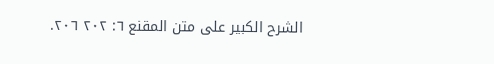الشرح الكبير على متن المقنع ٦: ٢٠٢ ٢٠٦.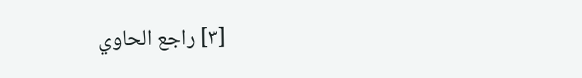[٣] راجع الحاوي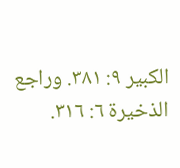الكبير ٩: ٣٨١. وراجع الذخيرة ٦: ٣١٦.